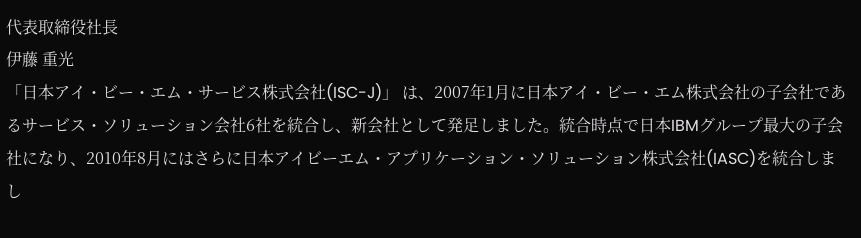代表取締役社長
伊藤 重光
「日本アイ・ビー・エム・サービス株式会社(ISC-J)」 は、2007年1月に日本アイ・ビー・エム株式会社の子会社であるサービス・ソリューション会社6社を統合し、新会社として発足しました。統合時点で日本IBMグループ最大の子会社になり、2010年8月にはさらに日本アイビーエム・アプリケーション・ソリューション株式会社(IASC)を統合しまし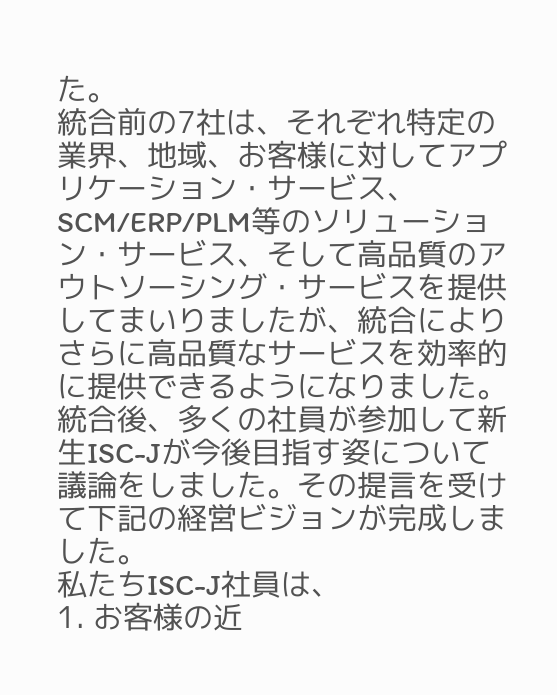た。
統合前の7社は、それぞれ特定の業界、地域、お客様に対してアプリケーション・サービス、SCM/ERP/PLM等のソリューション・サービス、そして高品質のアウトソーシング・サービスを提供してまいりましたが、統合によりさらに高品質なサービスを効率的に提供できるようになりました。
統合後、多くの社員が参加して新生ISC-Jが今後目指す姿について議論をしました。その提言を受けて下記の経営ビジョンが完成しました。
私たちISC-J社員は、
1. お客様の近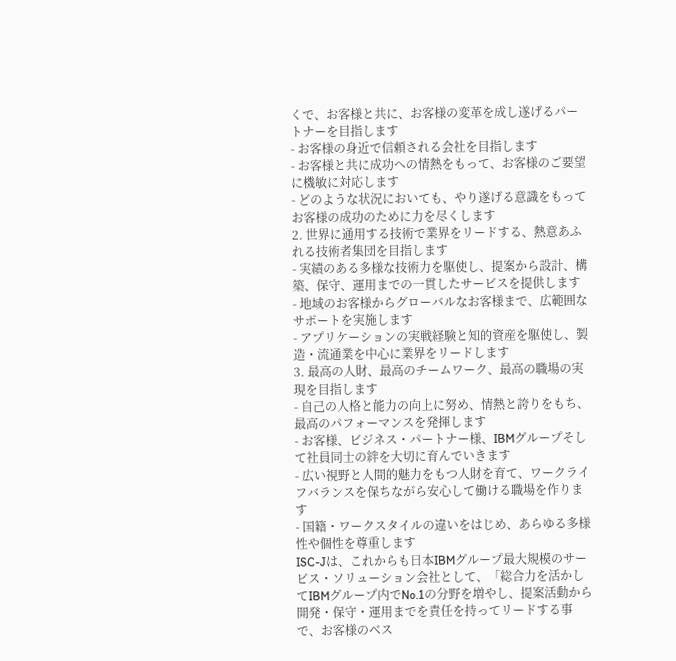くで、お客様と共に、お客様の変革を成し遂げるパートナーを目指します
- お客様の身近で信頼される会社を目指します
- お客様と共に成功への情熱をもって、お客様のご要望に機敏に対応します
- どのような状況においても、やり遂げる意識をもってお客様の成功のために力を尽くします
2. 世界に通用する技術で業界をリードする、熱意あふれる技術者集団を目指します
- 実績のある多様な技術力を駆使し、提案から設計、構築、保守、運用までの一貫したサービスを提供します
- 地域のお客様からグローバルなお客様まで、広範囲なサポートを実施します
- アプリケーションの実戦経験と知的資産を駆使し、製造・流通業を中心に業界をリードします
3. 最高の人財、最高のチームワーク、最高の職場の実現を目指します
- 自己の人格と能力の向上に努め、情熱と誇りをもち、最高のパフォーマンスを発揮します
- お客様、ビジネス・パートナー様、IBMグループそして社員同士の絆を大切に育んでいきます
- 広い視野と人間的魅力をもつ人財を育て、ワークライフバランスを保ちながら安心して働ける職場を作ります
- 国籍・ワークスタイルの違いをはじめ、あらゆる多様性や個性を尊重します
ISC-Jは、これからも日本IBMグループ最大規模のサービス・ソリューション会社として、「総合力を活かしてIBMグループ内でNo.1の分野を増やし、提案活動から開発・保守・運用までを責任を持ってリードする事で、お客様のベス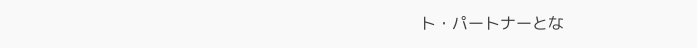ト・パートナーとな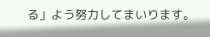る」よう努力してまいります。